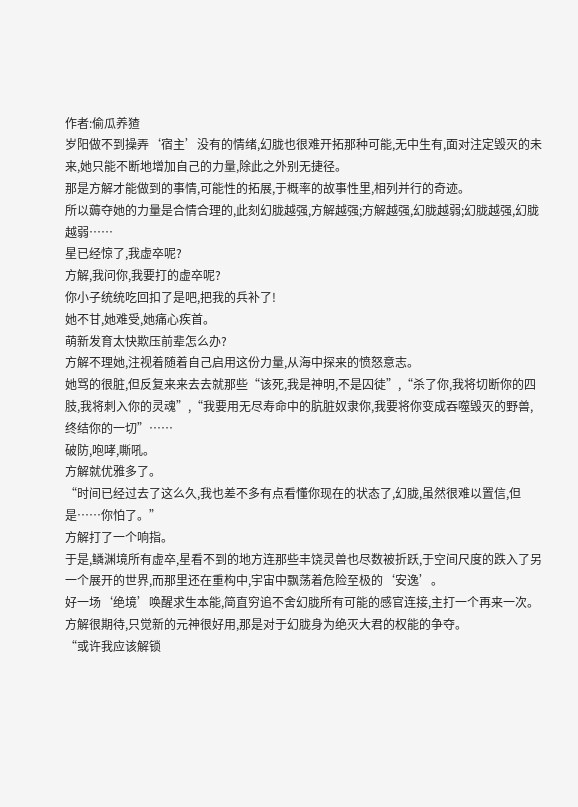作者:偷瓜养猹
岁阳做不到操弄‘宿主’没有的情绪,幻胧也很难开拓那种可能,无中生有,面对注定毁灭的未来,她只能不断地增加自己的力量,除此之外别无捷径。
那是方解才能做到的事情,可能性的拓展,于概率的故事性里,相列并行的奇迹。
所以薅夺她的力量是合情合理的,此刻幻胧越强,方解越强;方解越强,幻胧越弱;幻胧越强,幻胧越弱……
星已经惊了,我虚卒呢?
方解,我问你,我要打的虚卒呢?
你小子统统吃回扣了是吧,把我的兵补了!
她不甘,她难受,她痛心疾首。
萌新发育太快欺压前辈怎么办?
方解不理她,注视着随着自己启用这份力量,从海中探来的愤怒意志。
她骂的很脏,但反复来来去去就那些“该死,我是神明,不是囚徒”,“杀了你,我将切断你的四肢,我将刺入你的灵魂”,“我要用无尽寿命中的肮脏奴隶你,我要将你变成吞噬毁灭的野兽,终结你的一切”……
破防,咆哮,嘶吼。
方解就优雅多了。
“时间已经过去了这么久,我也差不多有点看懂你现在的状态了,幻胧,虽然很难以置信,但是……你怕了。”
方解打了一个响指。
于是,鳞渊境所有虚卒,星看不到的地方连那些丰饶灵兽也尽数被折跃,于空间尺度的跌入了另一个展开的世界,而那里还在重构中,宇宙中飘荡着危险至极的‘安逸’。
好一场‘绝境’唤醒求生本能,简直穷追不舍幻胧所有可能的感官连接,主打一个再来一次。
方解很期待,只觉新的元神很好用,那是对于幻胧身为绝灭大君的权能的争夺。
“或许我应该解锁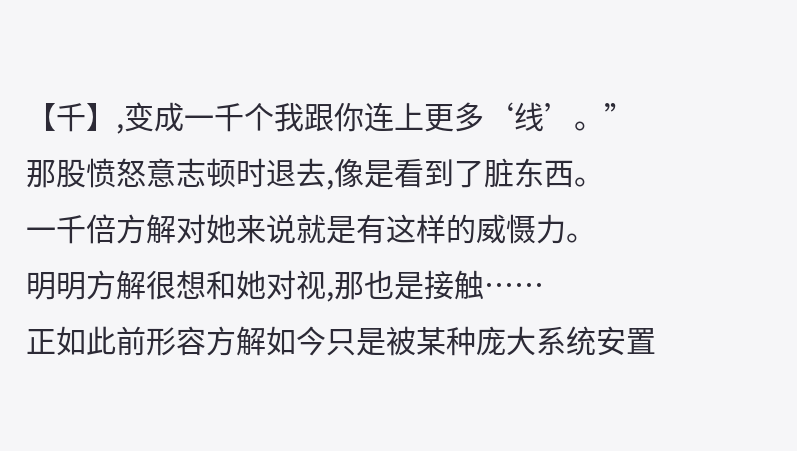【千】,变成一千个我跟你连上更多‘线’。”
那股愤怒意志顿时退去,像是看到了脏东西。
一千倍方解对她来说就是有这样的威慑力。
明明方解很想和她对视,那也是接触……
正如此前形容方解如今只是被某种庞大系统安置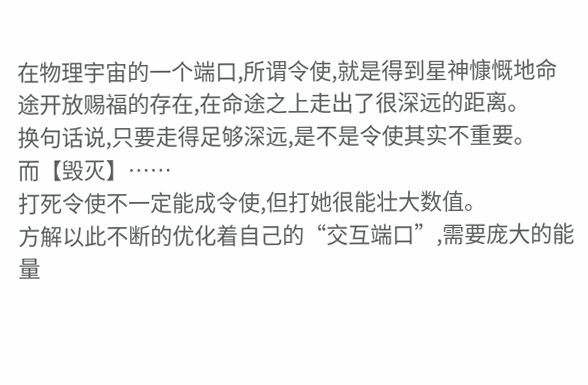在物理宇宙的一个端口,所谓令使,就是得到星神慷慨地命途开放赐福的存在,在命途之上走出了很深远的距离。
换句话说,只要走得足够深远,是不是令使其实不重要。
而【毁灭】……
打死令使不一定能成令使,但打她很能壮大数值。
方解以此不断的优化着自己的“交互端口”,需要庞大的能量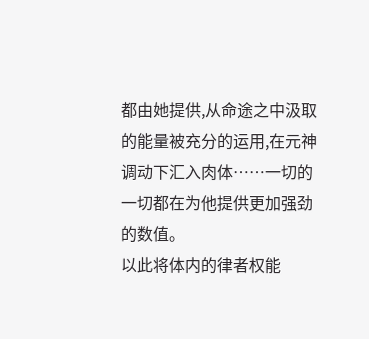都由她提供,从命途之中汲取的能量被充分的运用,在元神调动下汇入肉体……一切的一切都在为他提供更加强劲的数值。
以此将体内的律者权能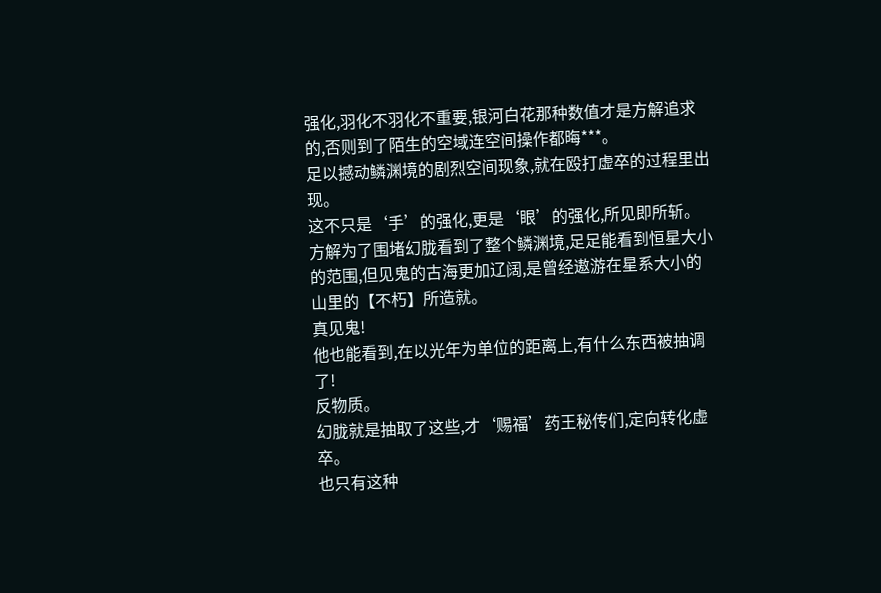强化,羽化不羽化不重要,银河白花那种数值才是方解追求的,否则到了陌生的空域连空间操作都晦***。
足以撼动鳞渊境的剧烈空间现象,就在殴打虚卒的过程里出现。
这不只是‘手’的强化,更是‘眼’的强化,所见即所斩。
方解为了围堵幻胧看到了整个鳞渊境,足足能看到恒星大小的范围,但见鬼的古海更加辽阔,是曾经遨游在星系大小的山里的【不朽】所造就。
真见鬼!
他也能看到,在以光年为单位的距离上,有什么东西被抽调了!
反物质。
幻胧就是抽取了这些,才‘赐福’药王秘传们,定向转化虚卒。
也只有这种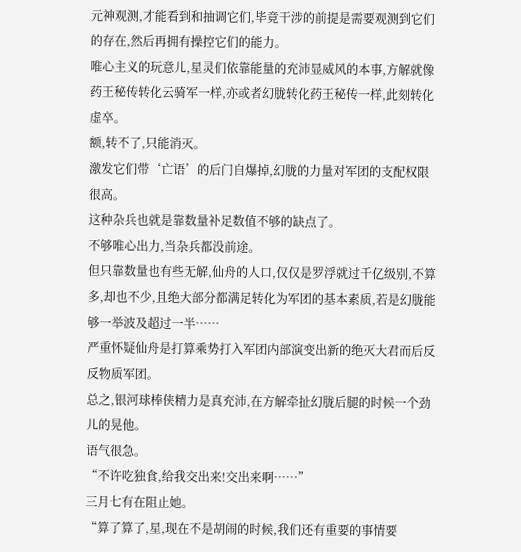元神观测,才能看到和抽调它们,毕竟干涉的前提是需要观测到它们的存在,然后再拥有操控它们的能力。
唯心主义的玩意儿,星灵们依靠能量的充沛显威风的本事,方解就像药王秘传转化云骑军一样,亦或者幻胧转化药王秘传一样,此刻转化虚卒。
额,转不了,只能消灭。
激发它们带‘亡语’的后门自爆掉,幻胧的力量对军团的支配权限很高。
这种杂兵也就是靠数量补足数值不够的缺点了。
不够唯心出力,当杂兵都没前途。
但只靠数量也有些无解,仙舟的人口,仅仅是罗浮就过千亿级别,不算多,却也不少,且绝大部分都满足转化为军团的基本素质,若是幻胧能够一举波及超过一半……
严重怀疑仙舟是打算乘势打入军团内部演变出新的绝灭大君而后反反物质军团。
总之,银河球棒侠精力是真充沛,在方解牵扯幻胧后腿的时候一个劲儿的晃他。
语气很急。
“不许吃独食,给我交出来!交出来啊……”
三月七有在阻止她。
“算了算了,星,现在不是胡闹的时候,我们还有重要的事情要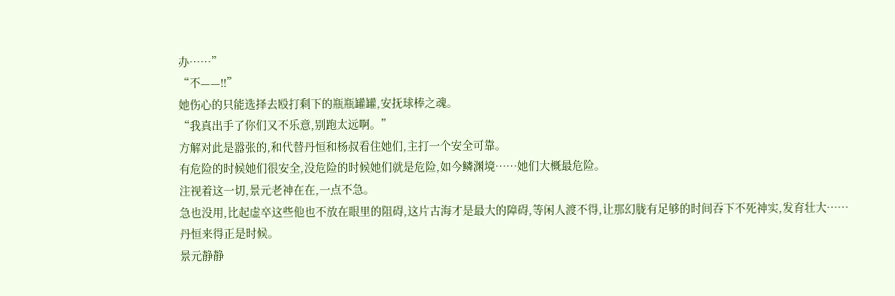办……”
“不——!!”
她伤心的只能选择去殴打剩下的瓶瓶罐罐,安抚球棒之魂。
“我真出手了你们又不乐意,别跑太远啊。”
方解对此是嚣张的,和代替丹恒和杨叔看住她们,主打一个安全可靠。
有危险的时候她们很安全,没危险的时候她们就是危险,如今鳞渊境……她们大概最危险。
注视着这一切,景元老神在在,一点不急。
急也没用,比起虚卒这些他也不放在眼里的阻碍,这片古海才是最大的障碍,等闲人渡不得,让那幻胧有足够的时间吞下不死神实,发育壮大……
丹恒来得正是时候。
景元静静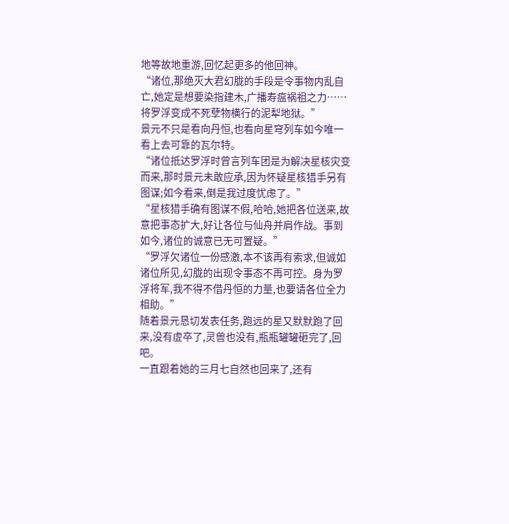地等故地重游,回忆起更多的他回神。
“诸位,那绝灭大君幻胧的手段是令事物内乱自亡,她定是想要染指建木,广播寿瘟祸祖之力……将罗浮变成不死孽物横行的泥犁地狱。”
景元不只是看向丹恒,也看向星穹列车如今唯一看上去可靠的瓦尔特。
“诸位抵达罗浮时曾言列车团是为解决星核灾变而来,那时景元未敢应承,因为怀疑星核猎手另有图谋;如今看来,倒是我过度忧虑了。”
“星核猎手确有图谋不假,哈哈,她把各位送来,故意把事态扩大,好让各位与仙舟并肩作战。事到如今,诸位的诚意已无可置疑。”
“罗浮欠诸位一份感激,本不该再有索求,但诚如诸位所见,幻胧的出现令事态不再可控。身为罗浮将军,我不得不借丹恒的力量,也要请各位全力相助。”
随着景元恳切发表任务,跑远的星又默默跑了回来,没有虚卒了,灵兽也没有,瓶瓶罐罐砸完了,回吧。
一直跟着她的三月七自然也回来了,还有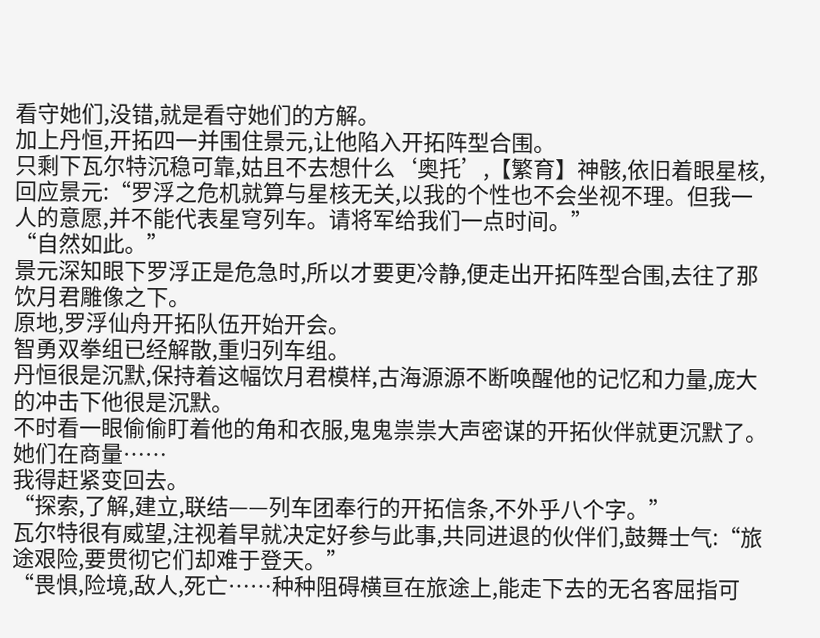看守她们,没错,就是看守她们的方解。
加上丹恒,开拓四一并围住景元,让他陷入开拓阵型合围。
只剩下瓦尔特沉稳可靠,姑且不去想什么‘奥托’,【繁育】神骸,依旧着眼星核,回应景元:“罗浮之危机就算与星核无关,以我的个性也不会坐视不理。但我一人的意愿,并不能代表星穹列车。请将军给我们一点时间。”
“自然如此。”
景元深知眼下罗浮正是危急时,所以才要更冷静,便走出开拓阵型合围,去往了那饮月君雕像之下。
原地,罗浮仙舟开拓队伍开始开会。
智勇双拳组已经解散,重归列车组。
丹恒很是沉默,保持着这幅饮月君模样,古海源源不断唤醒他的记忆和力量,庞大的冲击下他很是沉默。
不时看一眼偷偷盯着他的角和衣服,鬼鬼祟祟大声密谋的开拓伙伴就更沉默了。
她们在商量……
我得赶紧变回去。
“探索,了解,建立,联结——列车团奉行的开拓信条,不外乎八个字。”
瓦尔特很有威望,注视着早就决定好参与此事,共同进退的伙伴们,鼓舞士气:“旅途艰险,要贯彻它们却难于登天。”
“畏惧,险境,敌人,死亡……种种阻碍横亘在旅途上,能走下去的无名客屈指可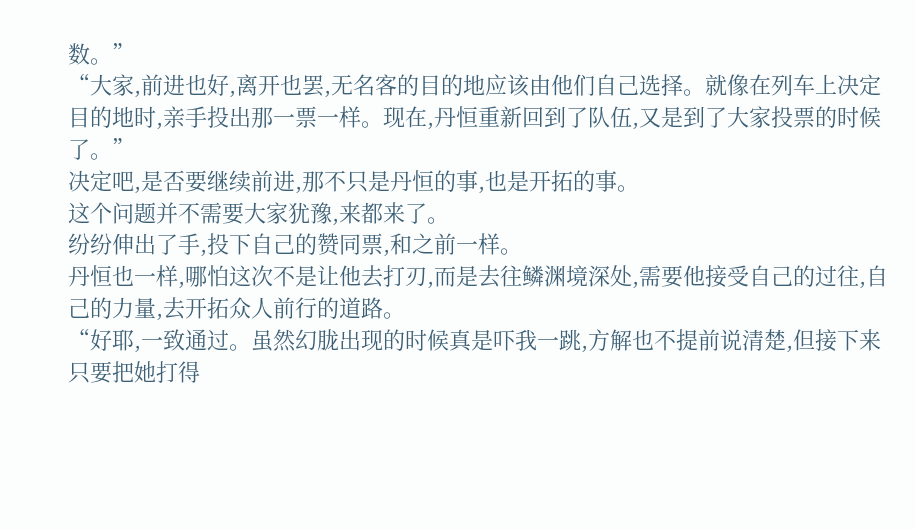数。”
“大家,前进也好,离开也罢,无名客的目的地应该由他们自己选择。就像在列车上决定目的地时,亲手投出那一票一样。现在,丹恒重新回到了队伍,又是到了大家投票的时候了。”
决定吧,是否要继续前进,那不只是丹恒的事,也是开拓的事。
这个问题并不需要大家犹豫,来都来了。
纷纷伸出了手,投下自己的赞同票,和之前一样。
丹恒也一样,哪怕这次不是让他去打刃,而是去往鳞渊境深处,需要他接受自己的过往,自己的力量,去开拓众人前行的道路。
“好耶,一致通过。虽然幻胧出现的时候真是吓我一跳,方解也不提前说清楚,但接下来只要把她打得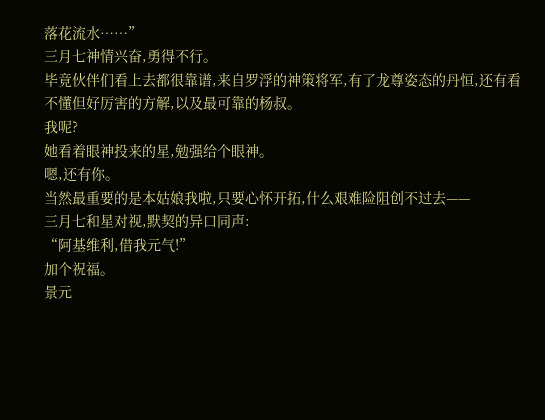落花流水……”
三月七神情兴奋,勇得不行。
毕竟伙伴们看上去都很靠谱,来自罗浮的神策将军,有了龙尊姿态的丹恒,还有看不懂但好厉害的方解,以及最可靠的杨叔。
我呢?
她看着眼神投来的星,勉强给个眼神。
嗯,还有你。
当然最重要的是本姑娘我啦,只要心怀开拓,什么艰难险阻创不过去——
三月七和星对视,默契的异口同声:
“阿基维利,借我元气!”
加个祝福。
景元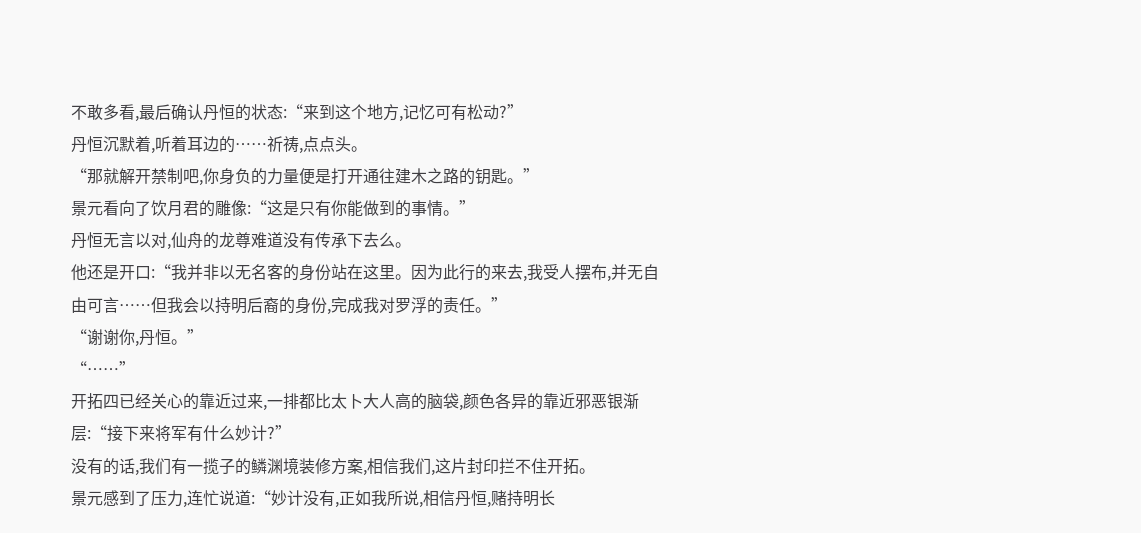不敢多看,最后确认丹恒的状态:“来到这个地方,记忆可有松动?”
丹恒沉默着,听着耳边的……祈祷,点点头。
“那就解开禁制吧,你身负的力量便是打开通往建木之路的钥匙。”
景元看向了饮月君的雕像:“这是只有你能做到的事情。”
丹恒无言以对,仙舟的龙尊难道没有传承下去么。
他还是开口:“我并非以无名客的身份站在这里。因为此行的来去,我受人摆布,并无自由可言……但我会以持明后裔的身份,完成我对罗浮的责任。”
“谢谢你,丹恒。”
“……”
开拓四已经关心的靠近过来,一排都比太卜大人高的脑袋,颜色各异的靠近邪恶银渐层:“接下来将军有什么妙计?”
没有的话,我们有一揽子的鳞渊境装修方案,相信我们,这片封印拦不住开拓。
景元感到了压力,连忙说道:“妙计没有,正如我所说,相信丹恒,赌持明长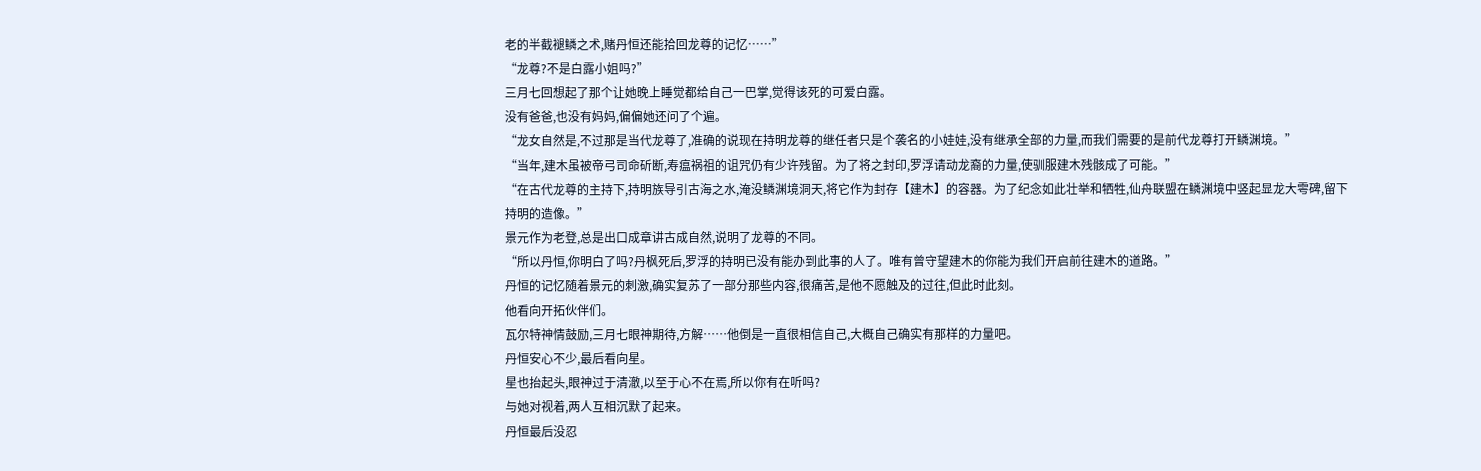老的半截褪鳞之术,赌丹恒还能拾回龙尊的记忆……”
“龙尊?不是白露小姐吗?”
三月七回想起了那个让她晚上睡觉都给自己一巴掌,觉得该死的可爱白露。
没有爸爸,也没有妈妈,偏偏她还问了个遍。
“龙女自然是,不过那是当代龙尊了,准确的说现在持明龙尊的继任者只是个袭名的小娃娃,没有继承全部的力量,而我们需要的是前代龙尊打开鳞渊境。”
“当年,建木虽被帝弓司命斫断,寿瘟祸祖的诅咒仍有少许残留。为了将之封印,罗浮请动龙裔的力量,使驯服建木残骸成了可能。”
“在古代龙尊的主持下,持明族导引古海之水,淹没鳞渊境洞天,将它作为封存【建木】的容器。为了纪念如此壮举和牺牲,仙舟联盟在鳞渊境中竖起显龙大雩碑,留下持明的造像。”
景元作为老登,总是出口成章讲古成自然,说明了龙尊的不同。
“所以丹恒,你明白了吗?丹枫死后,罗浮的持明已没有能办到此事的人了。唯有曾守望建木的你能为我们开启前往建木的道路。”
丹恒的记忆随着景元的刺激,确实复苏了一部分那些内容,很痛苦,是他不愿触及的过往,但此时此刻。
他看向开拓伙伴们。
瓦尔特神情鼓励,三月七眼神期待,方解……他倒是一直很相信自己,大概自己确实有那样的力量吧。
丹恒安心不少,最后看向星。
星也抬起头,眼神过于清澈,以至于心不在焉,所以你有在听吗?
与她对视着,两人互相沉默了起来。
丹恒最后没忍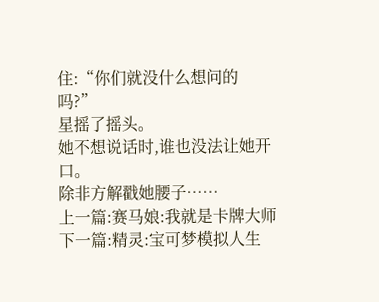住:“你们就没什么想问的吗?”
星摇了摇头。
她不想说话时,谁也没法让她开口。
除非方解戳她腰子……
上一篇:赛马娘:我就是卡牌大师
下一篇:精灵:宝可梦模拟人生